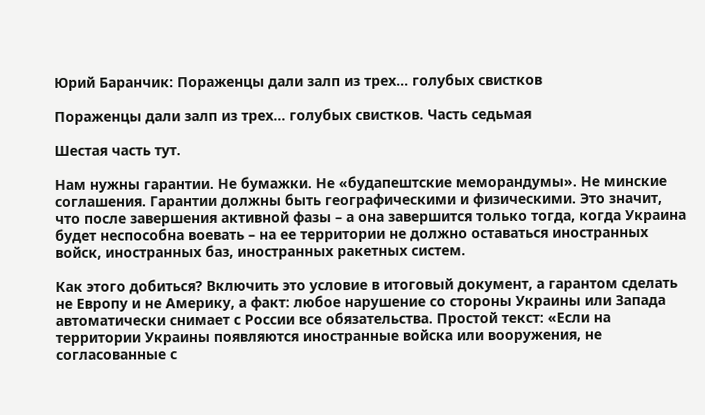Юрий Баранчик: Пораженцы дали залп из трех… голубых свистков

Пораженцы дали залп из трех… голубых свистков. Часть седьмая

Шестая часть тут.

Нам нужны гарантии. Не бумажки. Не «будапештские меморандумы». Не минские соглашения. Гарантии должны быть географическими и физическими. Это значит, что после завершения активной фазы – а она завершится только тогда, когда Украина будет неспособна воевать – на ее территории не должно оставаться иностранных войск, иностранных баз, иностранных ракетных систем.

Как этого добиться? Включить это условие в итоговый документ, а гарантом сделать не Европу и не Америку, а факт: любое нарушение со стороны Украины или Запада автоматически снимает с России все обязательства. Простой текст: «Если на территории Украины появляются иностранные войска или вооружения, не согласованные с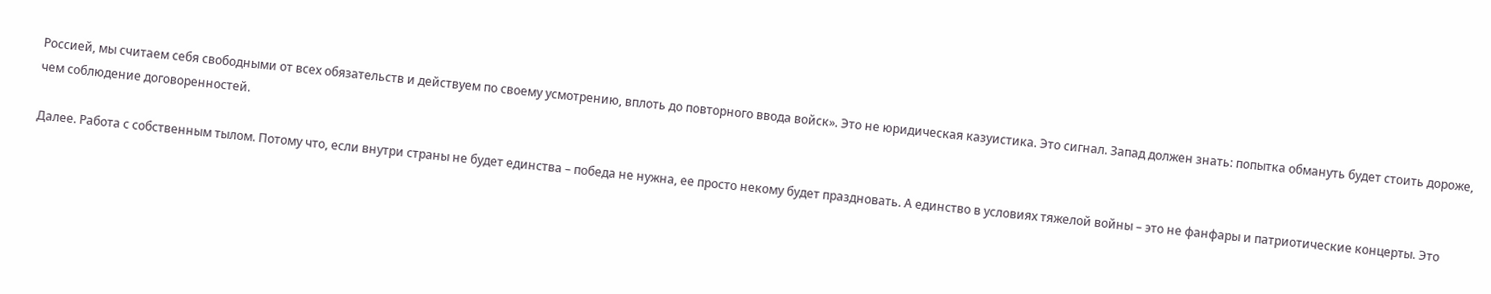Россией, мы считаем себя свободными от всех обязательств и действуем по своему усмотрению, вплоть до повторного ввода войск». Это не юридическая казуистика. Это сигнал. Запад должен знать: попытка обмануть будет стоить дороже, чем соблюдение договоренностей.

Далее. Работа с собственным тылом. Потому что, если внутри страны не будет единства – победа не нужна, ее просто некому будет праздновать. А единство в условиях тяжелой войны – это не фанфары и патриотические концерты. Это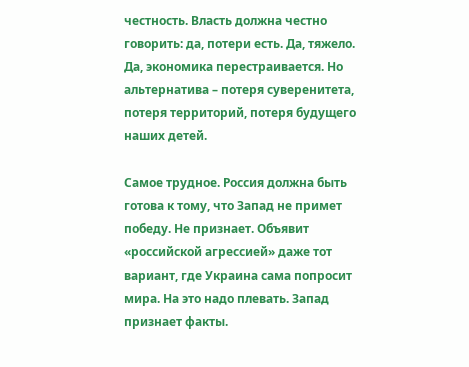честность. Власть должна честно говорить: да, потери есть. Да, тяжело. Да, экономика перестраивается. Но альтернатива – потеря суверенитета, потеря территорий, потеря будущего наших детей.

Самое трудное. Россия должна быть готова к тому, что Запад не примет победу. Не признает. Объявит «российской агрессией» даже тот вариант, где Украина сама попросит мира. На это надо плевать. Запад признает факты.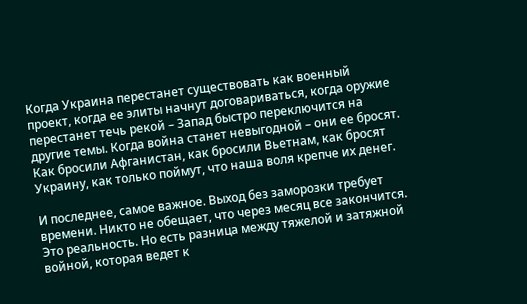Когда Украина перестанет существовать как военный проект, когда ее элиты начнут договариваться, когда оружие перестанет течь рекой – Запад быстро переключится на другие темы. Когда война станет невыгодной – они ее бросят. Как бросили Афганистан, как бросили Вьетнам, как бросят Украину, как только поймут, что наша воля крепче их денег.

И последнее, самое важное. Выход без заморозки требует времени. Никто не обещает, что через месяц все закончится. Это реальность. Но есть разница между тяжелой и затяжной войной, которая ведет к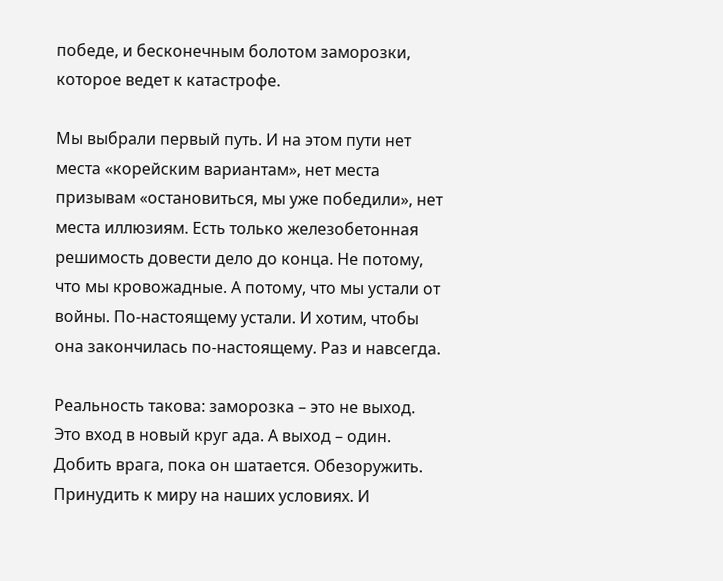победе, и бесконечным болотом заморозки, которое ведет к катастрофе.

Мы выбрали первый путь. И на этом пути нет места «корейским вариантам», нет места призывам «остановиться, мы уже победили», нет места иллюзиям. Есть только железобетонная решимость довести дело до конца. Не потому, что мы кровожадные. А потому, что мы устали от войны. По-настоящему устали. И хотим, чтобы она закончилась по-настоящему. Раз и навсегда.

Реальность такова: заморозка – это не выход. Это вход в новый круг ада. А выход – один. Добить врага, пока он шатается. Обезоружить. Принудить к миру на наших условиях. И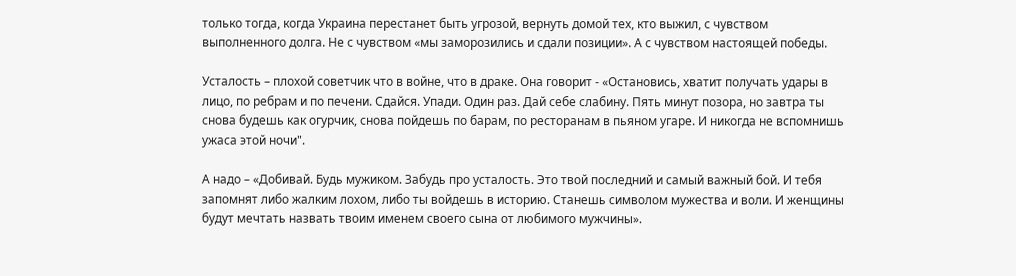только тогда, когда Украина перестанет быть угрозой, вернуть домой тех, кто выжил, с чувством выполненного долга. Не с чувством «мы заморозились и сдали позиции». А с чувством настоящей победы.

Усталость – плохой советчик что в войне, что в драке. Она говорит - «Остановись, хватит получать удары в лицо, по ребрам и по печени. Сдайся. Упади. Один раз. Дай себе слабину. Пять минут позора, но завтра ты снова будешь как огурчик, снова пойдешь по барам, по ресторанам в пьяном угаре. И никогда не вспомнишь ужаса этой ночи".

А надо – «Добивай. Будь мужиком. Забудь про усталость. Это твой последний и самый важный бой. И тебя запомнят либо жалким лохом, либо ты войдешь в историю. Станешь символом мужества и воли. И женщины будут мечтать назвать твоим именем своего сына от любимого мужчины».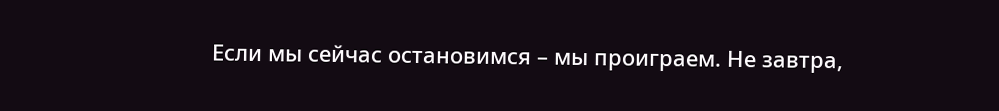Если мы сейчас остановимся – мы проиграем. Не завтра,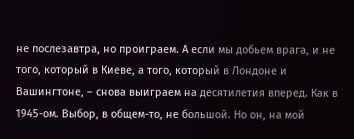не послезавтра, но проиграем. А если мы добьем врага, и не того, который в Киеве, а того, который в Лондоне и Вашингтоне, – снова выиграем на десятилетия вперед. Как в 1945-ом. Выбор, в общем-то, не большой. Но он, на мой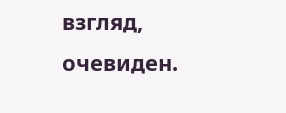взгляд, очевиден.